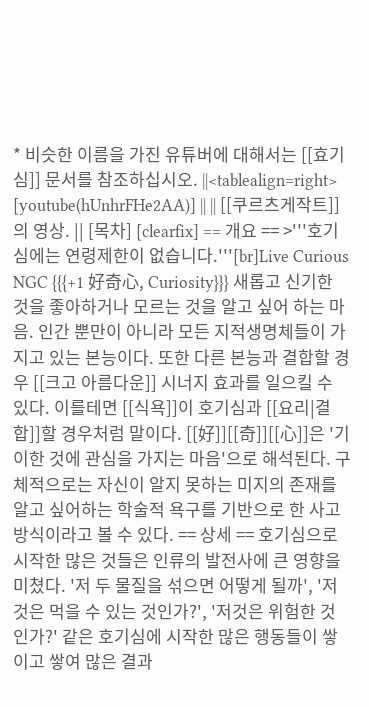* 비슷한 이름을 가진 유튜버에 대해서는 [[효기심]] 문서를 참조하십시오. ||<tablealign=right> [youtube(hUnhrFHe2AA)] || || [[쿠르츠게작트]]의 영상. || [목차] [clearfix] == 개요 == >'''호기심에는 연령제한이 없습니다.'''[br]Live Curious NGC {{{+1 好奇心, Curiosity}}} 새롭고 신기한 것을 좋아하거나 모르는 것을 알고 싶어 하는 마음. 인간 뿐만이 아니라 모든 지적생명체들이 가지고 있는 본능이다. 또한 다른 본능과 결합할 경우 [[크고 아름다운]] 시너지 효과를 일으킬 수 있다. 이를테면 [[식욕]]이 호기심과 [[요리|결합]]할 경우처럼 말이다. [[好]][[奇]][[心]]은 '기이한 것에 관심을 가지는 마음'으로 해석된다. 구체적으로는 자신이 알지 못하는 미지의 존재를 알고 싶어하는 학술적 욕구를 기반으로 한 사고방식이라고 볼 수 있다. == 상세 == 호기심으로 시작한 많은 것들은 인류의 발전사에 큰 영향을 미쳤다. '저 두 물질을 섞으면 어떻게 될까', '저것은 먹을 수 있는 것인가?', '저것은 위험한 것인가?' 같은 호기심에 시작한 많은 행동들이 쌓이고 쌓여 많은 결과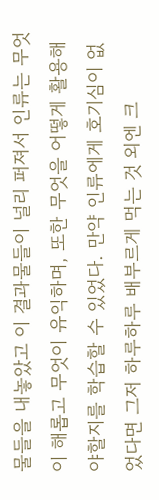물들을 내놓았고 이 결과물들이 널리 퍼져서 인류는 무엇이 해롭고 무엇이 유익하며, 또한 무엇을 어떻게 활용해야할지를 학습할 수 있었다. 만약 인류에게 호기심이 없었다면 그저 하루하루 배부르게 먹는 것 외엔 크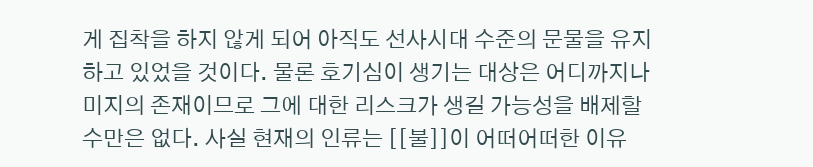게 집착을 하지 않게 되어 아직도 선사시대 수준의 문물을 유지하고 있었을 것이다. 물론 호기심이 생기는 대상은 어디까지나 미지의 존재이므로 그에 대한 리스크가 생길 가능성을 배제할 수만은 없다. 사실 현재의 인류는 [[불]]이 어떠어떠한 이유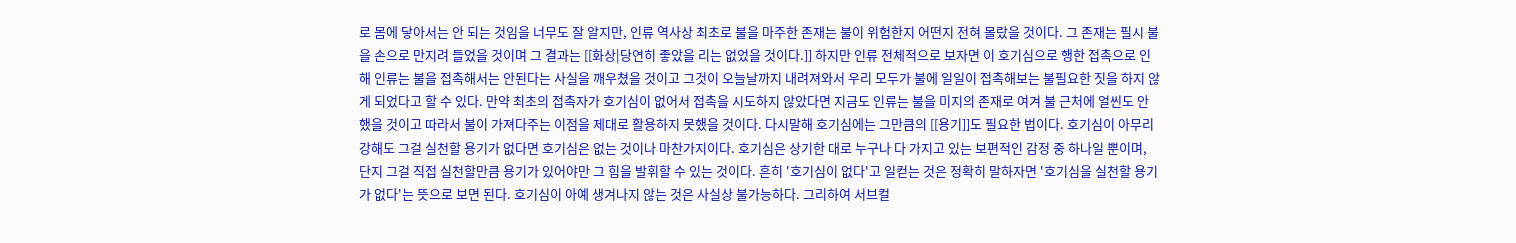로 몸에 닿아서는 안 되는 것임을 너무도 잘 알지만, 인류 역사상 최초로 불을 마주한 존재는 불이 위험한지 어떤지 전혀 몰랐을 것이다. 그 존재는 필시 불을 손으로 만지려 들었을 것이며 그 결과는 [[화상|당연히 좋았을 리는 없었을 것이다.]] 하지만 인류 전체적으로 보자면 이 호기심으로 행한 접촉으로 인해 인류는 불을 접촉해서는 안된다는 사실을 깨우쳤을 것이고 그것이 오늘날까지 내려져와서 우리 모두가 불에 일일이 접촉해보는 불필요한 짓을 하지 않게 되었다고 할 수 있다. 만약 최초의 접촉자가 호기심이 없어서 접촉을 시도하지 않았다면 지금도 인류는 불을 미지의 존재로 여겨 불 근처에 얼씬도 안했을 것이고 따라서 불이 가져다주는 이점을 제대로 활용하지 못했을 것이다. 다시말해 호기심에는 그만큼의 [[용기]]도 필요한 법이다. 호기심이 아무리 강해도 그걸 실천할 용기가 없다면 호기심은 없는 것이나 마찬가지이다. 호기심은 상기한 대로 누구나 다 가지고 있는 보편적인 감정 중 하나일 뿐이며, 단지 그걸 직접 실천할만큼 용기가 있어야만 그 힘을 발휘할 수 있는 것이다. 흔히 '호기심이 없다'고 일컫는 것은 정확히 말하자면 '호기심을 실천할 용기가 없다'는 뜻으로 보면 된다. 호기심이 아예 생겨나지 않는 것은 사실상 불가능하다. 그리하여 서브컬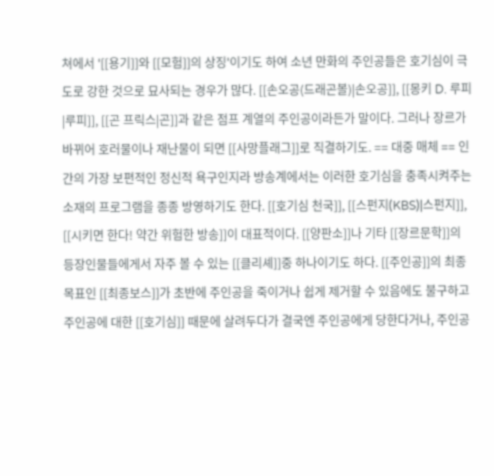쳐에서 '[[용기]]와 [[모험]]의 상징'이기도 하여 소년 만화의 주인공들은 호기심이 극도로 강한 것으로 묘사되는 경우가 많다. [[손오공(드래곤볼)|손오공]], [[몽키 D. 루피|루피]], [[곤 프릭스|곤]]과 같은 점프 계열의 주인공이라든가 말이다. 그러나 장르가 바뀌어 호러물이나 재난물이 되면 [[사망플래그]]로 직결하기도. == 대중 매체 == 인간의 가장 보편적인 정신적 욕구인지라 방송계에서는 이러한 호기심을 충족시켜주는 소재의 프로그램을 종종 방영하기도 한다. [[호기심 천국]], [[스펀지(KBS)|스펀지]], [[시키면 한다! 약간 위험한 방송]]이 대표적이다. [[양판소]]나 기타 [[장르문학]]의 등장인물들에게서 자주 볼 수 있는 [[클리셰]]중 하나이기도 하다. [[주인공]]의 최종목표인 [[최종보스]]가 초반에 주인공을 죽이거나 쉽게 제거할 수 있음에도 불구하고 주인공에 대한 [[호기심]] 때문에 살려두다가 결국엔 주인공에게 당한다거나, 주인공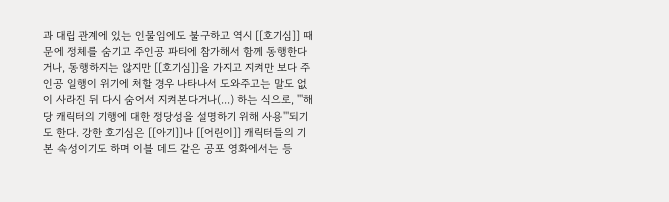과 대립 관계에 있는 인물임에도 불구하고 역시 [[호기심]] 때문에 정체를 숨기고 주인공 파티에 참가해서 함께 동행한다거나, 동행하지는 않지만 [[호기심]]을 가지고 지켜만 보다 주인공 일행이 위기에 처할 경우 나타나서 도와주고는 말도 없이 사라진 뒤 다시 숨어서 지켜본다거나(...) 하는 식으로, '''해당 캐릭터의 기행에 대한 정당성을 설명하기 위해 사용'''되기도 한다. 강한 호기심은 [[아기]]나 [[어린이]] 캐릭터들의 기본 속성이기도 하며 이블 데드 같은 공포 영화에서는 등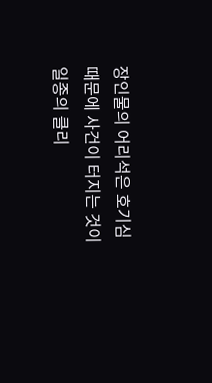장인물의 어리석은 호기심 때문에 사건이 터지는 것이 일종의 클리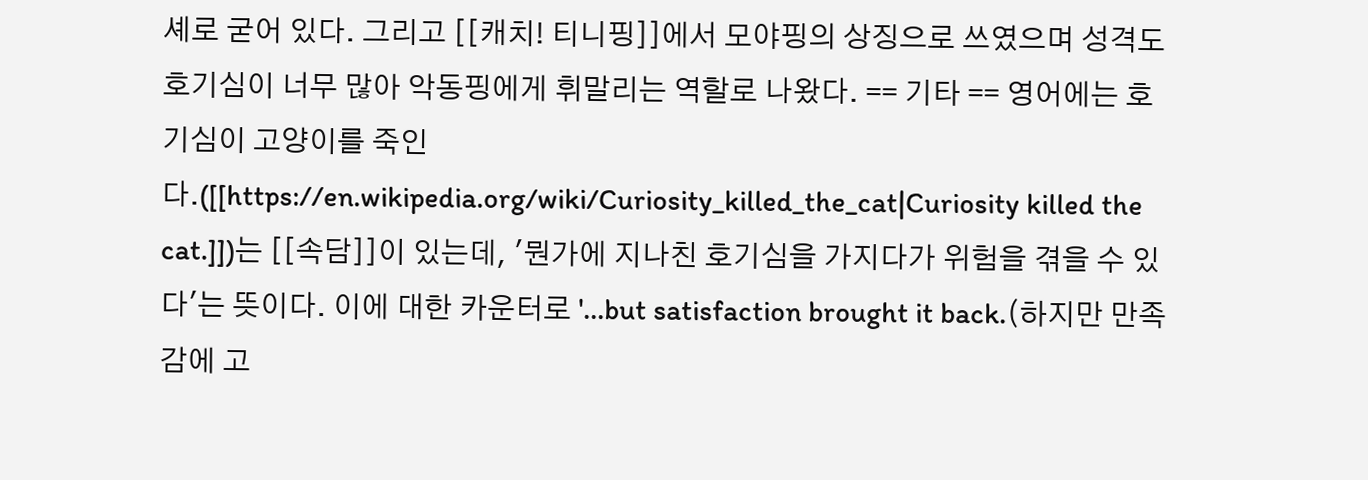셰로 굳어 있다. 그리고 [[캐치! 티니핑]]에서 모야핑의 상징으로 쓰였으며 성격도 호기심이 너무 많아 악동핑에게 휘말리는 역할로 나왔다. == 기타 == 영어에는 호기심이 고양이를 죽인다.([[https://en.wikipedia.org/wiki/Curiosity_killed_the_cat|Curiosity killed the cat.]])는 [[속담]]이 있는데, '뭔가에 지나친 호기심을 가지다가 위험을 겪을 수 있다'는 뜻이다. 이에 대한 카운터로 '...but satisfaction brought it back.(하지만 만족감에 고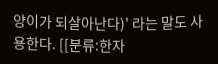양이가 되살아난다)' 라는 말도 사용한다. [[분류:한자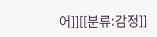어]][[분류:감정]]